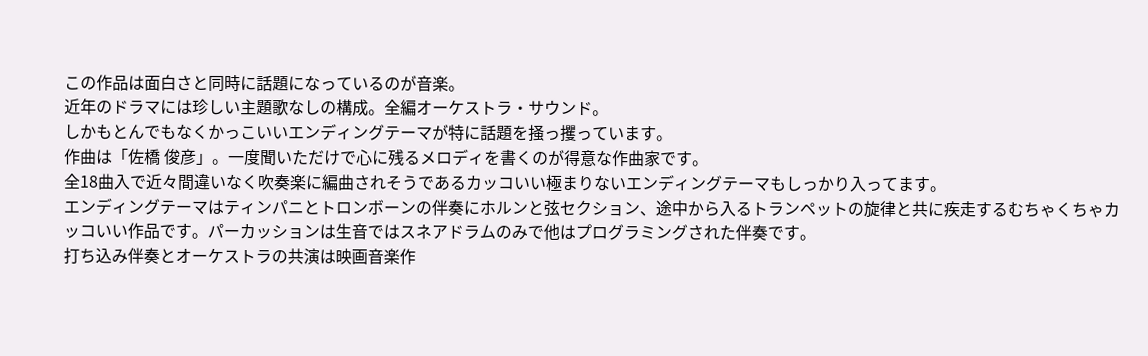この作品は面白さと同時に話題になっているのが音楽。
近年のドラマには珍しい主題歌なしの構成。全編オーケストラ・サウンド。
しかもとんでもなくかっこいいエンディングテーマが特に話題を掻っ攫っています。
作曲は「佐橋 俊彦」。一度聞いただけで心に残るメロディを書くのが得意な作曲家です。
全18曲入で近々間違いなく吹奏楽に編曲されそうであるカッコいい極まりないエンディングテーマもしっかり入ってます。
エンディングテーマはティンパニとトロンボーンの伴奏にホルンと弦セクション、途中から入るトランペットの旋律と共に疾走するむちゃくちゃカッコいい作品です。パーカッションは生音ではスネアドラムのみで他はプログラミングされた伴奏です。
打ち込み伴奏とオーケストラの共演は映画音楽作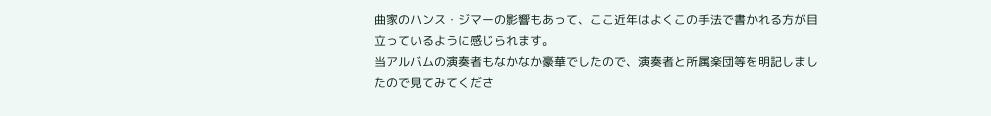曲家のハンス・ジマーの影響もあって、ここ近年はよくこの手法で書かれる方が目立っているように感じられます。
当アルバムの演奏者もなかなか豪華でしたので、演奏者と所属楽団等を明記しましたので見てみてくださ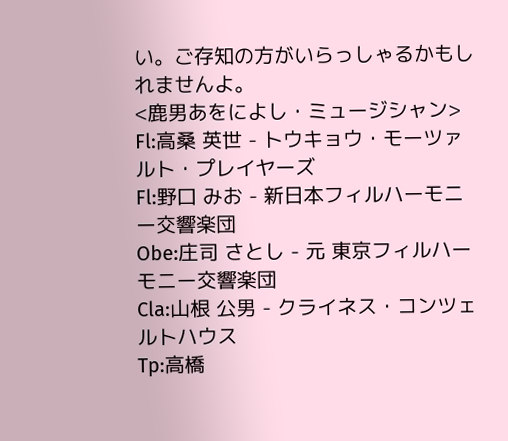い。ご存知の方がいらっしゃるかもしれませんよ。
<鹿男あをによし・ミュージシャン>
Fl:高桑 英世 - トウキョウ・モーツァルト・プレイヤーズ
Fl:野口 みお - 新日本フィルハーモニー交響楽団
Obe:庄司 さとし - 元 東京フィルハーモニー交響楽団
Cla:山根 公男 - クライネス・コンツェルトハウス
Tp:高橋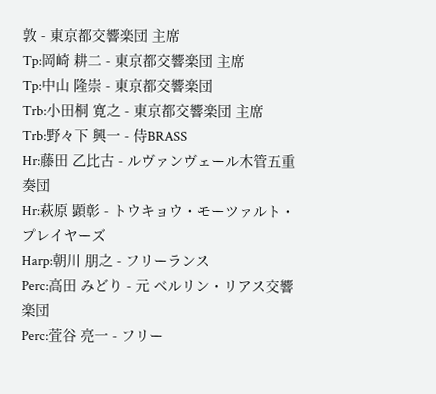敦 - 東京都交響楽団 主席
Tp:岡崎 耕二 - 東京都交響楽団 主席
Tp:中山 隆崇 - 東京都交響楽団
Trb:小田桐 寛之 - 東京都交響楽団 主席
Trb:野々下 興一 - 侍BRASS
Hr:藤田 乙比古 - ルヴァンヴェール木管五重奏団
Hr:萩原 顕彰 - トウキョウ・モーツァルト・プレイヤーズ
Harp:朝川 朋之 - フリーランス
Perc:高田 みどり - 元 ベルリン・リアス交響楽団
Perc:萓谷 亮一 - フリー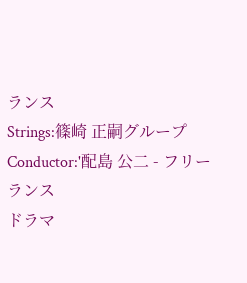ランス
Strings:篠崎 正嗣グループ
Conductor:'配島 公二 - フリーランス
ドラマ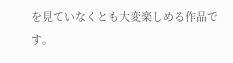を見ていなくとも大変楽しめる作品です。